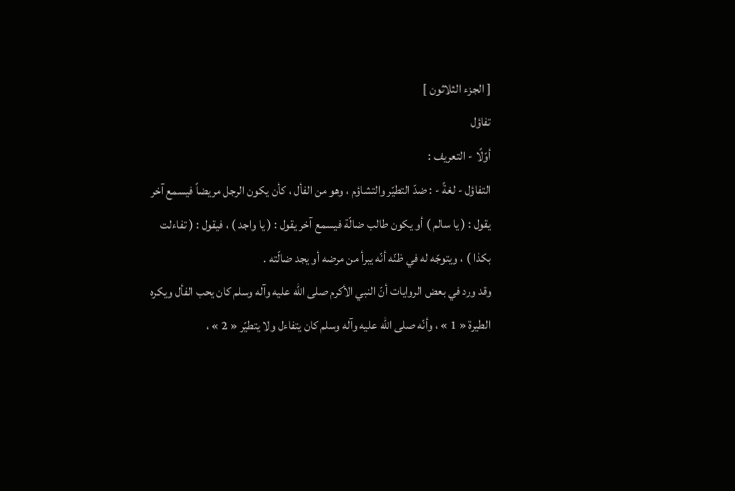[ الجزء الثلاثون ]
تفاؤل
أوّلًا - التعريف :
التفاؤل - لغةً - : ضدّ التطيّر والتشاؤم ، وهو من الفأل ، كأن يكون الرجل مريضاً فيسمع آخر يقول : ( يا سالم ) أو يكون طالب ضالّة فيسمع آخر يقول : ( يا واجد ) ، فيقول : ( تفاءلت بكذا ) ، ويتوجّه له في ظنّه أنّه يبرأ من مرضه أو يجد ضالّته .
وقد ورد في بعض الروايات أنّ النبي الأكرم صلى الله عليه وآله وسلم كان يحب الفأل ويكره الطيرة « 1 » ، وأنّه صلى الله عليه وآله وسلم كان يتفاءل ولا يتطيّر « 2 » ،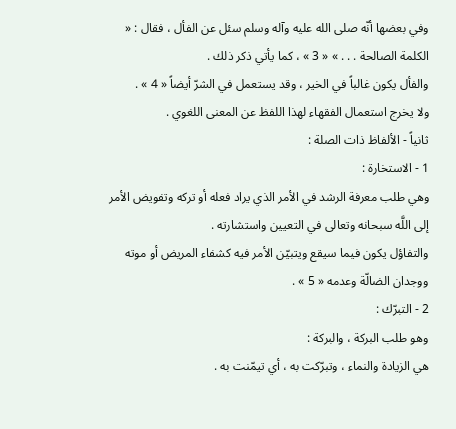وفي بعضها أنّه صلى الله عليه وآله وسلم سئل عن الفأل ، فقال : « الكلمة الصالحة . . . » « 3 » ، كما يأتي ذكر ذلك .
والفأل يكون غالباً في الخير ، وقد يستعمل في الشرّ أيضاً « 4 » .
ولا يخرج استعمال الفقهاء لهذا اللفظ عن المعنى اللغوي .
ثانياً - الألفاظ ذات الصلة :
1 - الاستخارة :
وهي طلب معرفة الرشد في الأمر الذي يراد فعله أو تركه وتفويض الأمر إلى اللَّه سبحانه وتعالى في التعيين واستشارته .
والتفاؤل يكون فيما سيقع ويتبيّن الأمر فيه كشفاء المريض أو موته ووجدان الضالّة وعدمه « 5 » .
2 - التبرّك :
وهو طلب البركة ، والبركة :
هي الزيادة والنماء ، وتبرّكت به ، أي تيمّنت به .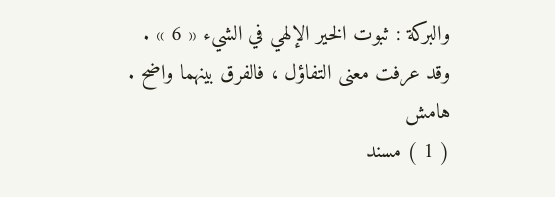والبركة : ثبوت الخير الإلهي في الشيء « 6 » .
وقد عرفت معنى التفاؤل ، فالفرق بينهما واضح .
هامش
( 1 ) مسند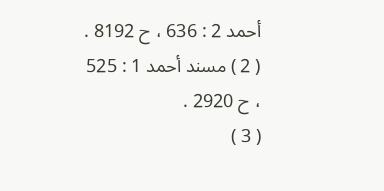أحمد 2 : 636 ، ح 8192 .
( 2 ) مسند أحمد 1 : 525 ، ح 2920 .
( 3 )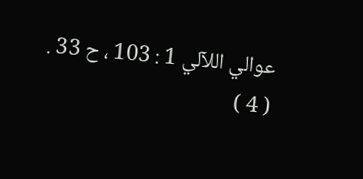عوالي اللآلي 1 : 103 ، ح 33 .
( 4 )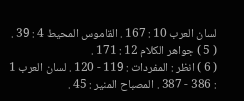لسان العرب 10 : 167 . القاموس المحيط 4 : 39 .
( 5 ) جواهر الكلام 12 : 171 .
( 6 ) انظر : المفردات : 119 - 120 . لسان العرب 1 : 386 - 387 . المصباح المنير : 45 .